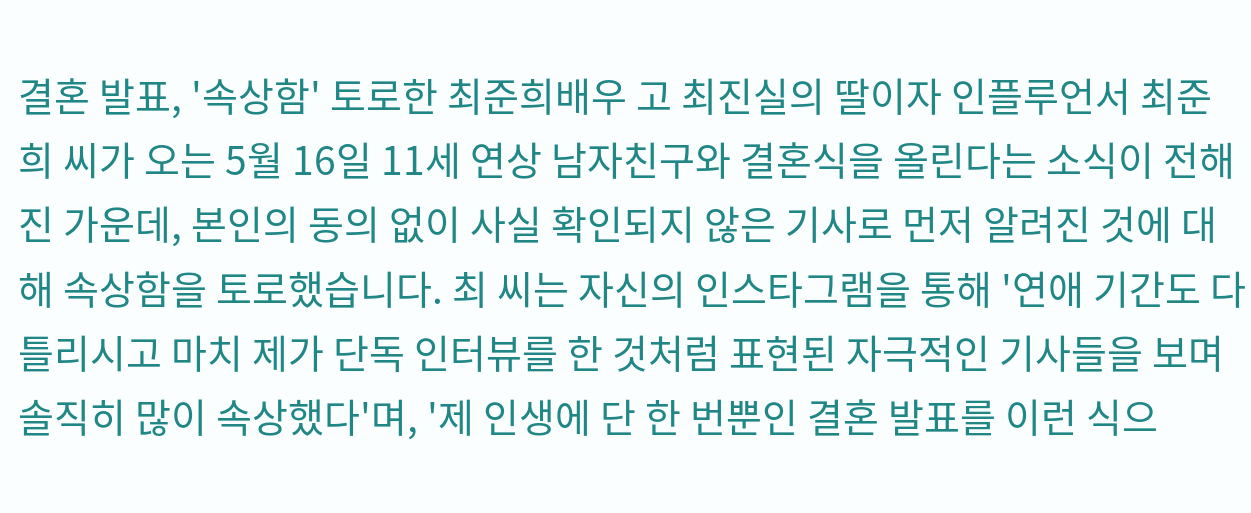결혼 발표, '속상함' 토로한 최준희배우 고 최진실의 딸이자 인플루언서 최준희 씨가 오는 5월 16일 11세 연상 남자친구와 결혼식을 올린다는 소식이 전해진 가운데, 본인의 동의 없이 사실 확인되지 않은 기사로 먼저 알려진 것에 대해 속상함을 토로했습니다. 최 씨는 자신의 인스타그램을 통해 '연애 기간도 다 틀리시고 마치 제가 단독 인터뷰를 한 것처럼 표현된 자극적인 기사들을 보며 솔직히 많이 속상했다'며, '제 인생에 단 한 번뿐인 결혼 발표를 이런 식으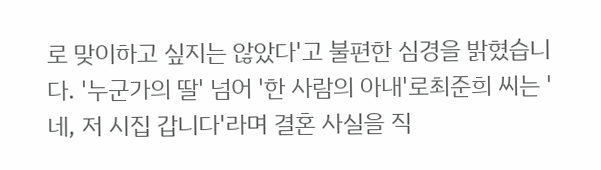로 맞이하고 싶지는 않았다'고 불편한 심경을 밝혔습니다. '누군가의 딸' 넘어 '한 사람의 아내'로최준희 씨는 '네, 저 시집 갑니다'라며 결혼 사실을 직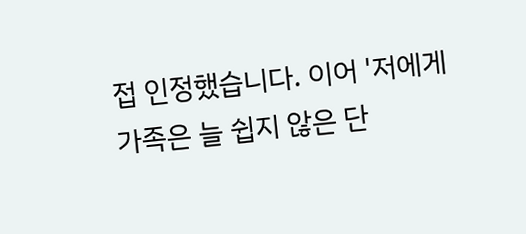접 인정했습니다. 이어 '저에게 가족은 늘 쉽지 않은 단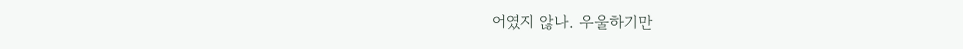어였지 않나. 우울하기만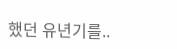했던 유년기를..